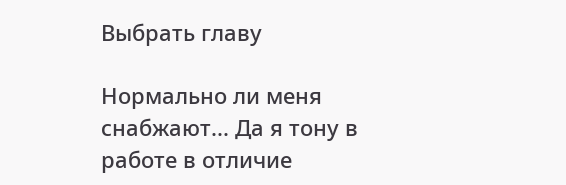Выбрать главу

Нормально ли меня снабжают... Да я тону в работе в отличие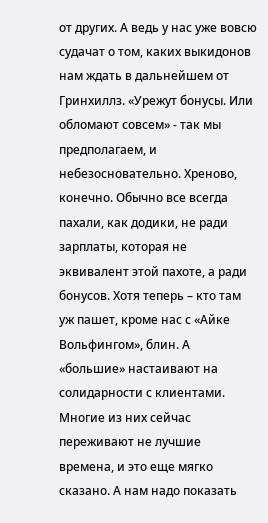от других. А ведь у нас уже вовсю судачат о том, каких выкидонов нам ждать в дальнейшем от Гринхиллз. «Урежут бонусы. Или обломают совсем» - так мы предполагаем, и небезосновательно. Хреново, конечно. Обычно все всегда пахали, как додики, не ради зарплаты, которая не эквивалент этой пахоте, а ради бонусов. Хотя теперь – кто там уж пашет, кроме нас с «Айке Вольфингом», блин. А «большие» настаивают на солидарности с клиентами. Многие из них сейчас переживают не лучшие времена, и это еще мягко сказано. А нам надо показать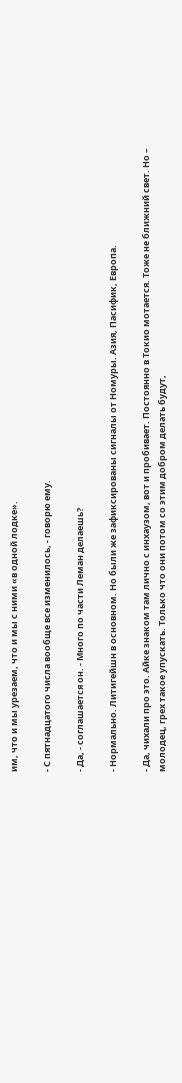им, что и мы урезаем, что и мы с ними «в одной лодке».

- С пятнадцатого числа вообще все изменилось, - говорю ему.

- Да, - соглашается он. - Много по части Леман делаешь?

- Нормально. Литигейшн в основном. Но были же зафиксированы сигналы от Номуры. Азия, Пасифик, Европа.

- Да, чихали про это. Айке знаком там лично с инхаузом, вот и пробивает. Постоянно в Токио мотается. Тоже не ближний свет. Но – молодец, грех такое упускать. Только что они потом со этим добром делать будут,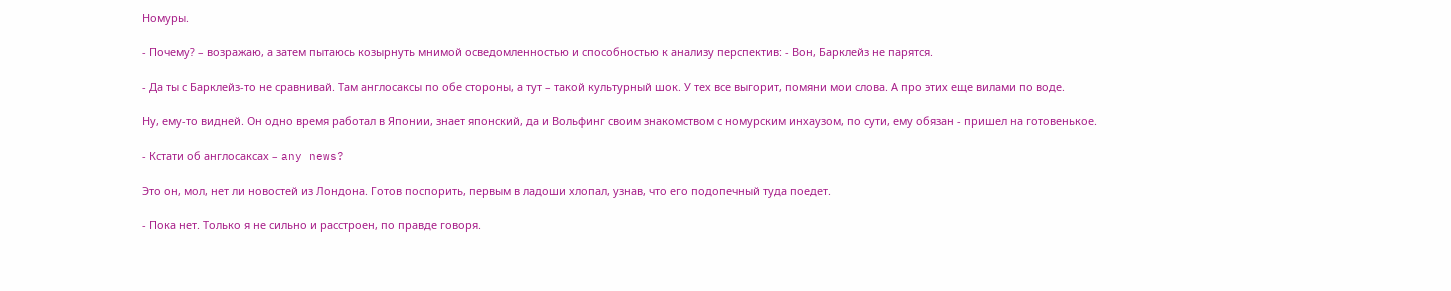Номуры.

- Почему? – возражаю, а затем пытаюсь козырнуть мнимой осведомленностью и способностью к анализу перспектив: - Вон, Барклейз не парятся.

- Да ты с Барклейз-то не сравнивай. Там англосаксы по обе стороны, а тут – такой культурный шок. У тех все выгорит, помяни мои слова. А про этих еще вилами по воде.

Ну, ему-то видней. Он одно время работал в Японии, знает японский, да и Вольфинг своим знакомством с номурским инхаузом, по сути, ему обязан - пришел на готовенькое.

- Кстати об англосаксах – any news?

Это он, мол, нет ли новостей из Лондона. Готов поспорить, первым в ладоши хлопал, узнав, что его подопечный туда поедет.

- Пока нет. Только я не сильно и расстроен, по правде говоря.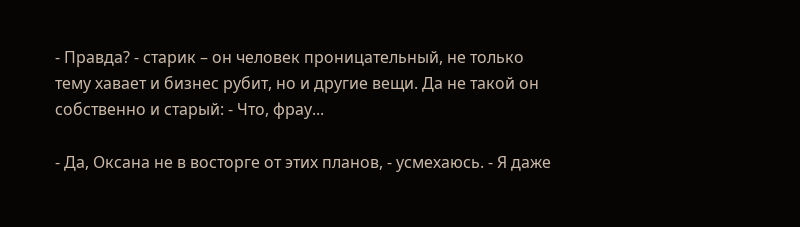- Правда? - старик – он человек проницательный, не только тему хавает и бизнес рубит, но и другие вещи. Да не такой он собственно и старый: - Что, фрау...

- Да, Оксана не в восторге от этих планов, - усмехаюсь. - Я даже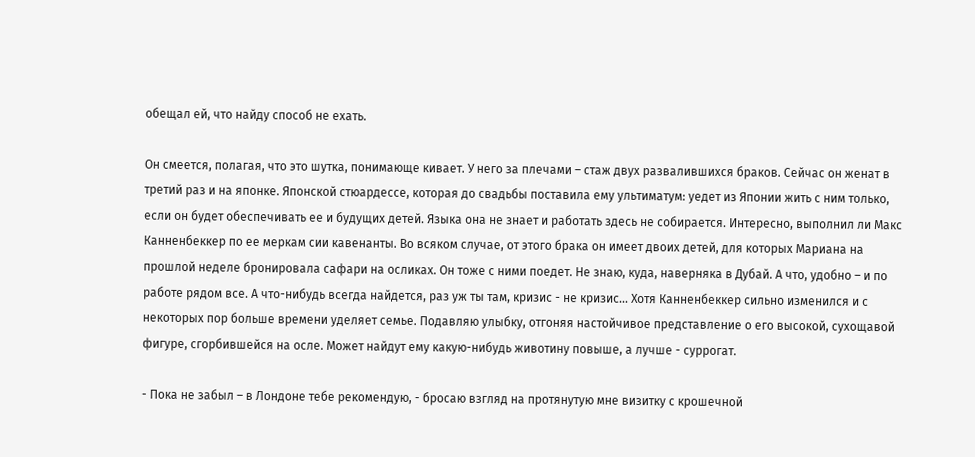обещал ей, что найду способ не ехать.

Он смеется, полагая, что это шутка, понимающе кивает. У него за плечами – стаж двух развалившихся браков. Сейчас он женат в третий раз и на японке. Японской стюардессе, которая до свадьбы поставила ему ультиматум: уедет из Японии жить с ним только, если он будет обеспечивать ее и будущих детей. Языка она не знает и работать здесь не собирается. Интересно, выполнил ли Макс Канненбеккер по ее меркам сии кавенанты. Во всяком случае, от этого брака он имеет двоих детей, для которых Мариана на прошлой неделе бронировала сафари на осликах. Он тоже с ними поедет. Не знаю, куда, наверняка в Дубай. А что, удобно – и по работе рядом все. А что-нибудь всегда найдется, раз уж ты там, кризис - не кризис... Хотя Канненбеккер сильно изменился и с некоторых пор больше времени уделяет семье. Подавляю улыбку, отгоняя настойчивое представление о его высокой, сухощавой фигуре, сгорбившейся на осле. Может найдут ему какую-нибудь животину повыше, а лучше - суррогат.

- Пока не забыл – в Лондоне тебе рекомендую, - бросаю взгляд на протянутую мне визитку с крошечной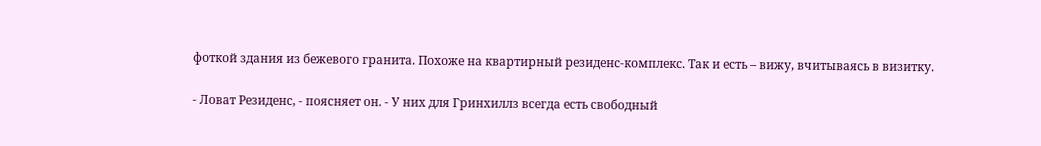фоткой здания из бежевого гранита. Похоже на квартирный резиденс-комплекс. Так и есть – вижу, вчитываясь в визитку.

- Ловат Резиденс, - поясняет он. - У них для Гринхиллз всегда есть свободный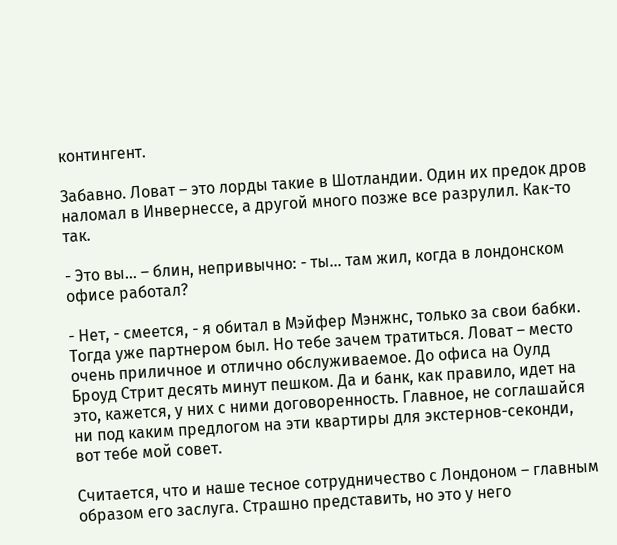контингент.

Забавно. Ловат – это лорды такие в Шотландии. Один их предок дров наломал в Инвернессе, а другой много позже все разрулил. Как-то так.

- Это вы... – блин, непривычно: - ты... там жил, когда в лондонском офисе работал?

- Нет, - смеется, - я обитал в Мэйфер Мэнжнс, только за свои бабки. Тогда уже партнером был. Но тебе зачем тратиться. Ловат – место очень приличное и отлично обслуживаемое. До офиса на Оулд Броуд Стрит десять минут пешком. Да и банк, как правило, идет на это, кажется, у них с ними договоренность. Главное, не соглашайся ни под каким предлогом на эти квартиры для экстернов-секонди, вот тебе мой совет.

Считается, что и наше тесное сотрудничество с Лондоном – главным образом его заслуга. Страшно представить, но это у него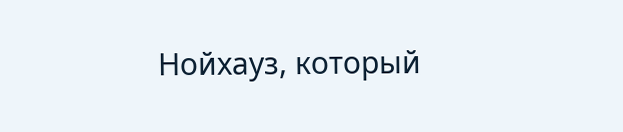Нойхауз, который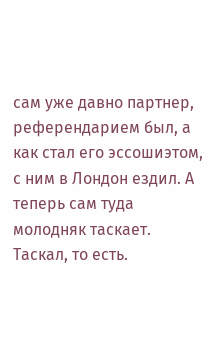сам уже давно партнер, референдарием был, а как стал его эссошиэтом, с ним в Лондон ездил. А теперь сам туда молодняк таскает. Таскал, то есть.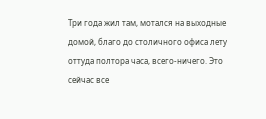Три года жил там, мотался на выходные домой, благо до столичного офиса лету оттуда полтора часа, всего-ничего. Это сейчас все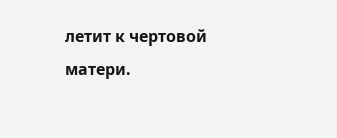летит к чертовой матери.